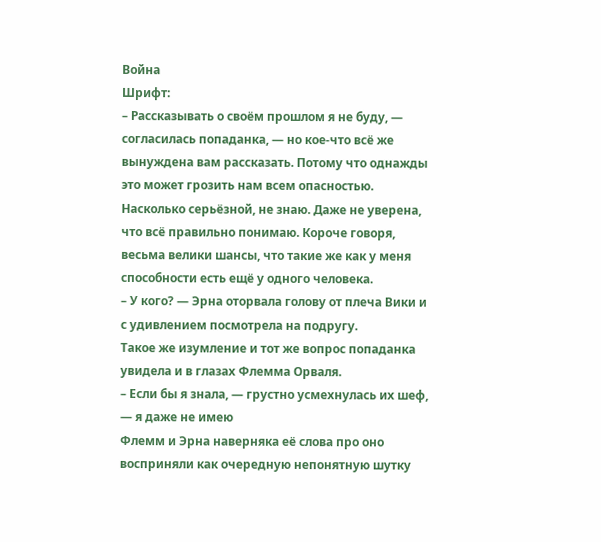Война
Шрифт:
– Рассказывать о своём прошлом я не буду, — согласилась попаданка, — но кое-что всё же вынуждена вам рассказать. Потому что однажды это может грозить нам всем опасностью. Насколько серьёзной, не знаю. Даже не уверена, что всё правильно понимаю. Короче говоря, весьма велики шансы, что такие же как у меня способности есть ещё у одного человека.
– У кого? — Эрна оторвала голову от плеча Вики и с удивлением посмотрела на подругу.
Такое же изумление и тот же вопрос попаданка увидела и в глазах Флемма Орваля.
– Если бы я знала, — грустно усмехнулась их шеф, — я даже не имею
Флемм и Эрна наверняка её слова про оно восприняли как очередную непонятную шутку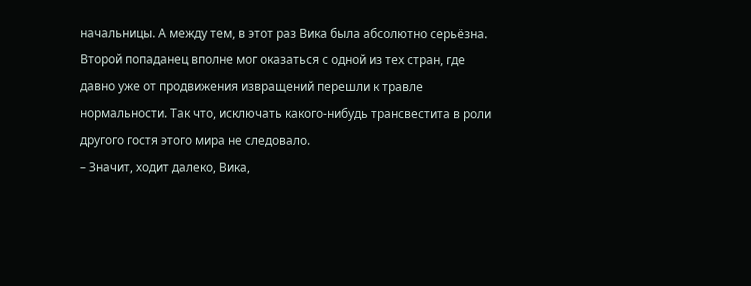начальницы. А между тем, в этот раз Вика была абсолютно серьёзна.
Второй попаданец вполне мог оказаться с одной из тех стран, где давно уже от продвижения извращений перешли к травле нормальности. Так что, исключать какого-нибудь трансвестита в роли другого гостя этого мира не следовало.
– Значит, ходит далеко, Вика,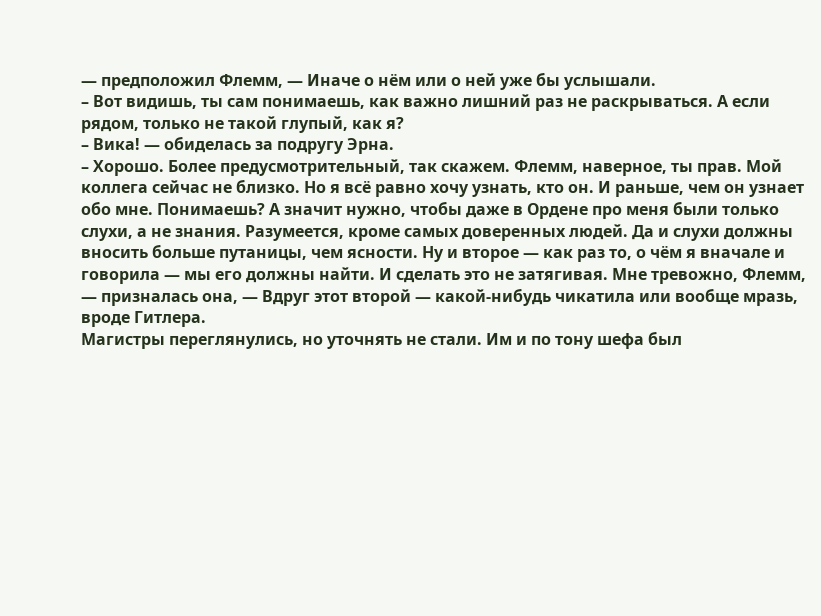— предположил Флемм, — Иначе о нём или о ней уже бы услышали.
– Вот видишь, ты сам понимаешь, как важно лишний раз не раскрываться. А если рядом, только не такой глупый, как я?
– Вика! — обиделась за подругу Эрна.
– Хорошо. Более предусмотрительный, так скажем. Флемм, наверное, ты прав. Мой коллега сейчас не близко. Но я всё равно хочу узнать, кто он. И раньше, чем он узнает обо мне. Понимаешь? А значит нужно, чтобы даже в Ордене про меня были только слухи, а не знания. Разумеется, кроме самых доверенных людей. Да и слухи должны вносить больше путаницы, чем ясности. Ну и второе — как раз то, о чём я вначале и говорила — мы его должны найти. И сделать это не затягивая. Мне тревожно, Флемм, — призналась она, — Вдруг этот второй — какой-нибудь чикатила или вообще мразь, вроде Гитлера.
Магистры переглянулись, но уточнять не стали. Им и по тону шефа был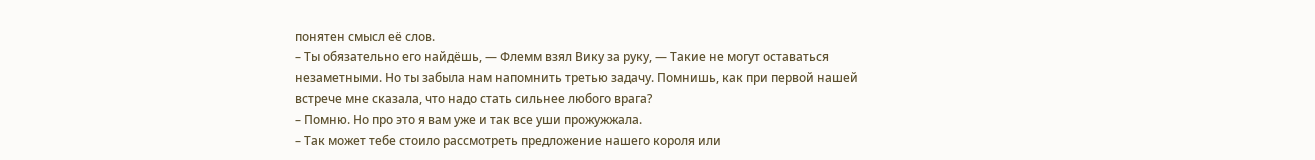понятен смысл её слов.
– Ты обязательно его найдёшь, — Флемм взял Вику за руку, — Такие не могут оставаться незаметными. Но ты забыла нам напомнить третью задачу. Помнишь, как при первой нашей встрече мне сказала, что надо стать сильнее любого врага?
– Помню. Но про это я вам уже и так все уши прожужжала.
– Так может тебе стоило рассмотреть предложение нашего короля или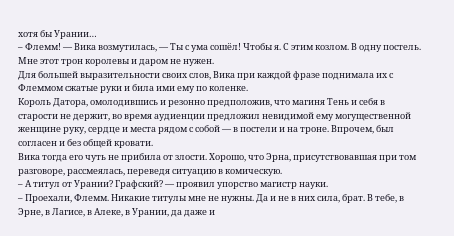хотя бы Урании…
– Флемм! — Вика возмутилась, — Ты с ума сошёл! Чтобы я. С этим козлом. В одну постель. Мне этот трон королевы и даром не нужен.
Для большей выразительности своих слов, Вика при каждой фразе поднимала их с Флеммом сжатые руки и била ими ему по коленке.
Король Датора, омолодившись и резонно предположив, что магиня Тень и себя в старости не держит, во время аудиенции предложил невидимой ему могущественной женщине руку, сердце и места рядом с собой — в постели и на троне. Впрочем, был согласен и без общей кровати.
Вика тогда его чуть не прибила от злости. Хорошо, что Эрна, присутствовавшая при том разговоре, рассмеялась, переведя ситуацию в комическую.
– А титул от Урании? Графский? — проявил упорство магистр науки.
– Проехали, Флемм. Никакие титулы мне не нужны. Да и не в них сила, брат. В тебе, в Эрне, в Лагисе, в Алеке, в Урании, да даже и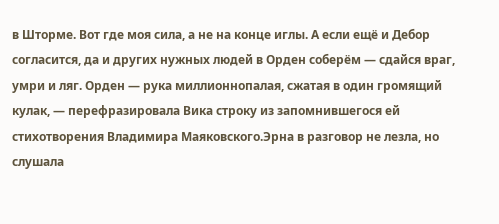в Шторме. Вот где моя сила, а не на конце иглы. А если ещё и Дебор согласится, да и других нужных людей в Орден соберём — сдайся враг,
умри и ляг. Орден — рука миллионнопалая, сжатая в один громящий кулак, — перефразировала Вика строку из запомнившегося ей стихотворения Владимира Маяковского.Эрна в разговор не лезла, но слушала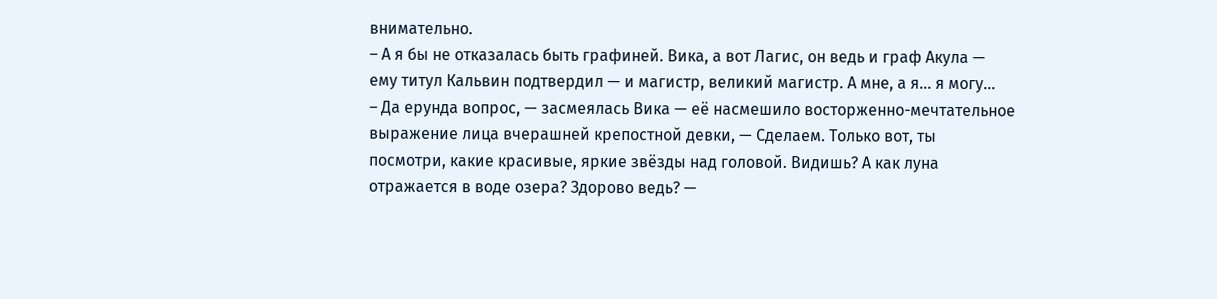внимательно.
– А я бы не отказалась быть графиней. Вика, а вот Лагис, он ведь и граф Акула — ему титул Кальвин подтвердил — и магистр, великий магистр. А мне, а я… я могу…
– Да ерунда вопрос, — засмеялась Вика — её насмешило восторженно-мечтательное выражение лица вчерашней крепостной девки, — Сделаем. Только вот, ты посмотри, какие красивые, яркие звёзды над головой. Видишь? А как луна отражается в воде озера? Здорово ведь? —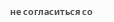не согласиться со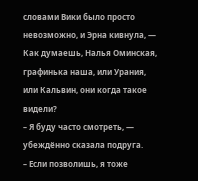словами Вики было просто невозможно, и Эрна кивнула, — Как думаешь, Налья Оминская, графинька наша, или Урания, или Кальвин, они когда такое видели?
– Я буду часто смотреть, — убеждённо сказала подруга.
– Если позволишь, я тоже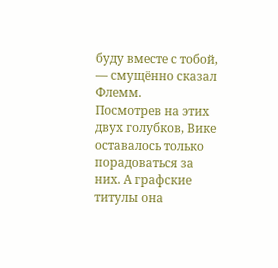буду вместе с тобой, — смущённо сказал Флемм.
Посмотрев на этих двух голубков, Вике оставалось только порадоваться за них. А графские титулы она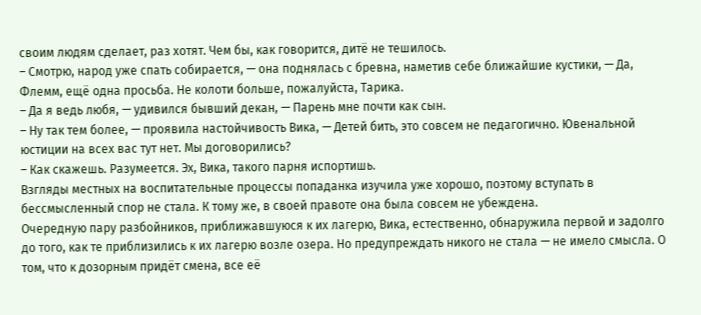своим людям сделает, раз хотят. Чем бы, как говорится, дитё не тешилось.
– Смотрю, народ уже спать собирается, — она поднялась с бревна, наметив себе ближайшие кустики, — Да, Флемм, ещё одна просьба. Не колоти больше, пожалуйста, Тарика.
– Да я ведь любя, — удивился бывший декан, — Парень мне почти как сын.
– Ну так тем более, — проявила настойчивость Вика, — Детей бить, это совсем не педагогично. Ювенальной юстиции на всех вас тут нет. Мы договорились?
– Как скажешь. Разумеется. Эх, Вика, такого парня испортишь.
Взгляды местных на воспитательные процессы попаданка изучила уже хорошо, поэтому вступать в бессмысленный спор не стала. К тому же, в своей правоте она была совсем не убеждена.
Очередную пару разбойников, приближавшуюся к их лагерю, Вика, естественно, обнаружила первой и задолго до того, как те приблизились к их лагерю возле озера. Но предупреждать никого не стала — не имело смысла. О том, что к дозорным придёт смена, все её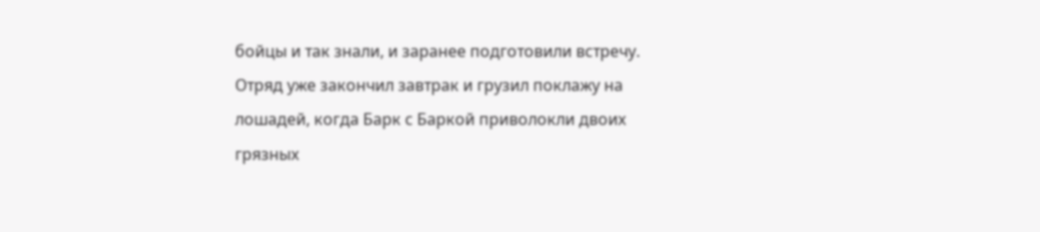бойцы и так знали, и заранее подготовили встречу.
Отряд уже закончил завтрак и грузил поклажу на лошадей, когда Барк с Баркой приволокли двоих грязных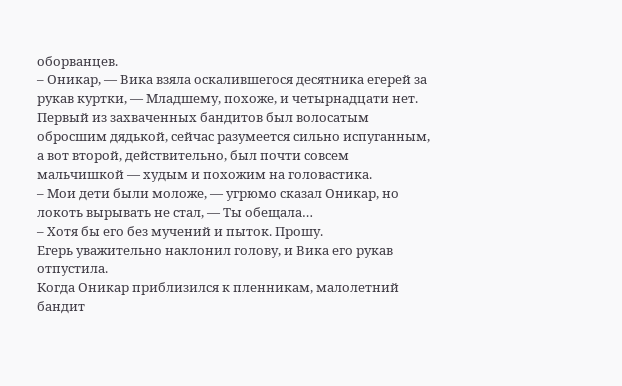оборванцев.
– Оникар, — Вика взяла оскалившегося десятника егерей за рукав куртки, — Младшему, похоже, и четырнадцати нет.
Первый из захваченных бандитов был волосатым обросшим дядькой, сейчас разумеется сильно испуганным, а вот второй, действительно, был почти совсем мальчишкой — худым и похожим на головастика.
– Мои дети были моложе, — угрюмо сказал Оникар, но локоть вырывать не стал, — Ты обещала…
– Хотя бы его без мучений и пыток. Прошу.
Егерь уважительно наклонил голову, и Вика его рукав отпустила.
Когда Оникар приблизился к пленникам, малолетний бандит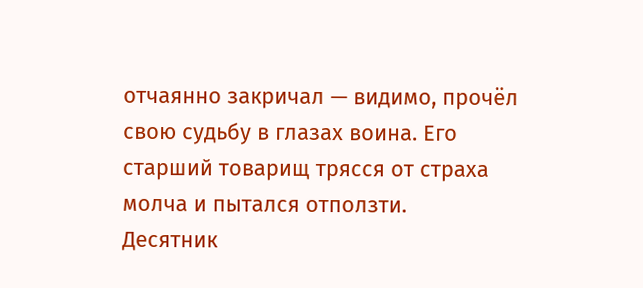отчаянно закричал — видимо, прочёл свою судьбу в глазах воина. Его старший товарищ трясся от страха молча и пытался отползти.
Десятник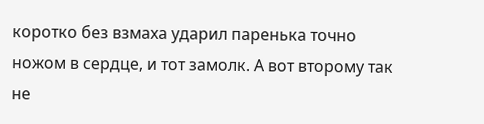коротко без взмаха ударил паренька точно ножом в сердце, и тот замолк. А вот второму так не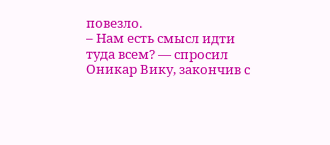повезло.
– Нам есть смысл идти туда всем? — спросил Оникар Вику, закончив с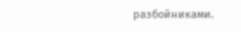разбойниками.